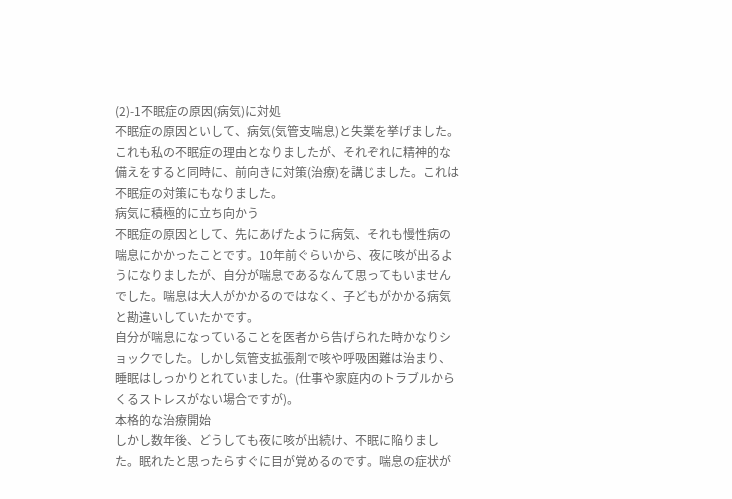(2)-1不眠症の原因(病気)に対処
不眠症の原因といして、病気(気管支喘息)と失業を挙げました。これも私の不眠症の理由となりましたが、それぞれに精神的な備えをすると同時に、前向きに対策(治療)を講じました。これは不眠症の対策にもなりました。
病気に積極的に立ち向かう
不眠症の原因として、先にあげたように病気、それも慢性病の喘息にかかったことです。10年前ぐらいから、夜に咳が出るようになりましたが、自分が喘息であるなんて思ってもいませんでした。喘息は大人がかかるのではなく、子どもがかかる病気と勘違いしていたかです。
自分が喘息になっていることを医者から告げられた時かなりショックでした。しかし気管支拡張剤で咳や呼吸困難は治まり、睡眠はしっかりとれていました。(仕事や家庭内のトラブルからくるストレスがない場合ですが)。
本格的な治療開始
しかし数年後、どうしても夜に咳が出続け、不眠に陥りました。眠れたと思ったらすぐに目が覚めるのです。喘息の症状が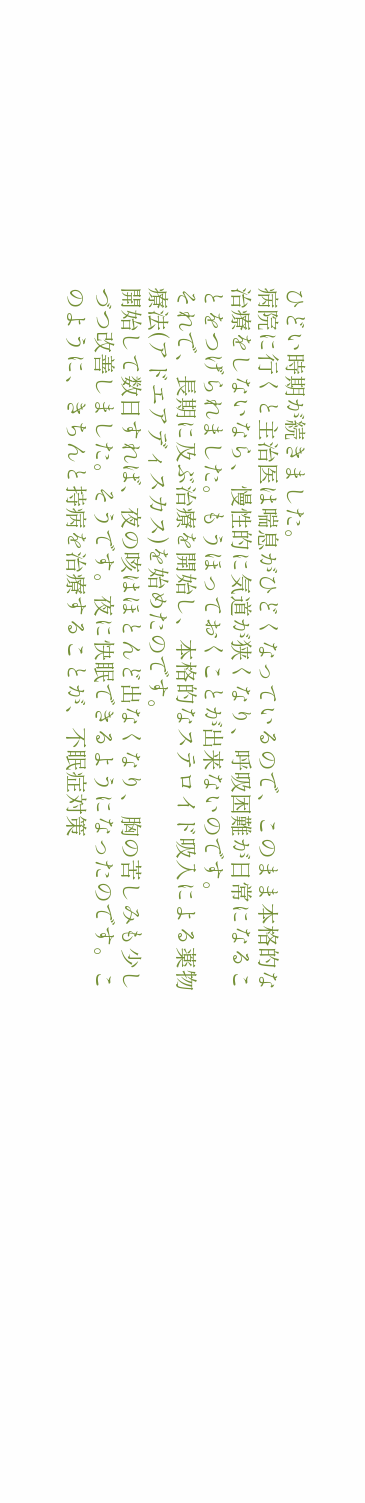ひどい時期が続きました。
病院に行くと主治医は喘息がひどくなっているので、このまま本格的な治療をしないなら、慢性的に気道が狭くなり、呼吸困難が日常になることをつげられました。もうほっておくことが出来ないのです。
それで、長期に及ぶ治療を開始し、本格的なステロイド吸入による薬物療法(アドエアディスカス)を始めたのです。
開始して数日すれば、夜の咳はほとんど出なくなり、胸の苦しみも少しづつ改善しました。そうです。夜に快眠できるようになったのです。このように、きちんと持病を治療することが、不眠症対策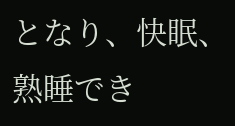となり、快眠、熟睡でき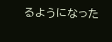るようになった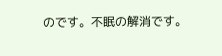のです。不眠の解消です。